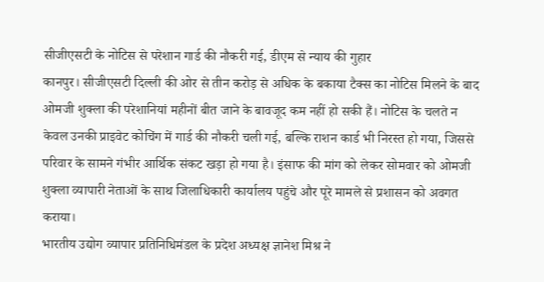सीजीएसटी के नोटिस से परेशान गार्ड की नौकरी गई, डीएम से न्याय की गुहार
कानपुर। सीजीएसटी दिल्ली की ओर से तीन करोड़ से अधिक के बकाया टैक्स का नोटिस मिलने के बाद ओमजी शुक्ला की परेशानियां महीनों बीत जाने के बावजूद कम नहीं हो सकी हैं। नोटिस के चलते न केवल उनकी प्राइवेट कोचिंग में गार्ड की नौकरी चली गई, बल्कि राशन कार्ड भी निरस्त हो गया, जिससे परिवार के सामने गंभीर आर्थिक संकट खड़ा हो गया है। इंसाफ की मांग को लेकर सोमवार को ओमजी शुक्ला व्यापारी नेताओं के साथ जिलाधिकारी कार्यालय पहुंचे और पूरे मामले से प्रशासन को अवगत कराया।
भारतीय उद्योग व्यापार प्रतिनिधिमंडल के प्रदेश अध्यक्ष ज्ञानेश मिश्र ने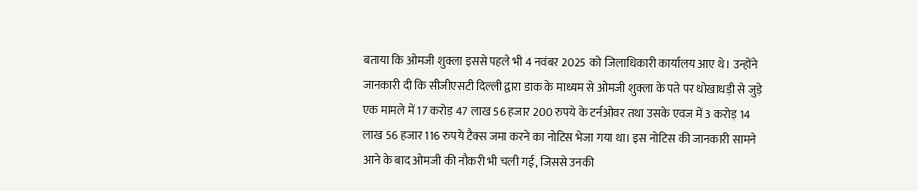बताया कि ओमजी शुक्ला इससे पहले भी 4 नवंबर 2025 को जिलाधिकारी कार्यालय आए थे। उन्होंने जानकारी दी कि सीजीएसटी दिल्ली द्वारा डाक के माध्यम से ओमजी शुक्ला के पते पर धोखाधड़ी से जुड़े एक मामले में 17 करोड़ 47 लाख 56 हजार 200 रुपये के टर्नओवर तथा उसके एवज में 3 करोड़ 14 लाख 56 हजार 116 रुपये टैक्स जमा करने का नोटिस भेजा गया था। इस नोटिस की जानकारी सामने आने के बाद ओमजी की नौकरी भी चली गई, जिससे उनकी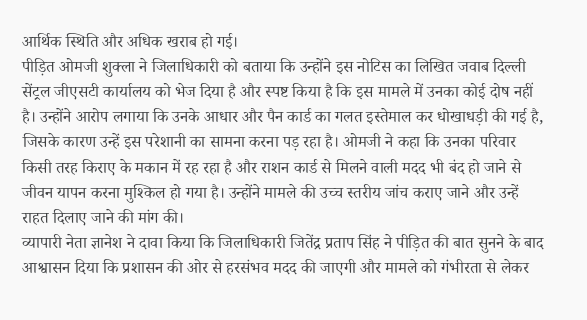आर्थिक स्थिति और अधिक खराब हो गई।
पीड़ित ओमजी शुक्ला ने जिलाधिकारी को बताया कि उन्होंने इस नोटिस का लिखित जवाब दिल्ली सेंट्रल जीएसटी कार्यालय को भेज दिया है और स्पष्ट किया है कि इस मामले में उनका कोई दोष नहीं है। उन्होंने आरोप लगाया कि उनके आधार और पैन कार्ड का गलत इस्तेमाल कर धोखाधड़ी की गई है, जिसके कारण उन्हें इस परेशानी का सामना करना पड़ रहा है। ओमजी ने कहा कि उनका परिवार किसी तरह किराए के मकान में रह रहा है और राशन कार्ड से मिलने वाली मदद भी बंद हो जाने से जीवन यापन करना मुश्किल हो गया है। उन्होंने मामले की उच्च स्तरीय जांच कराए जाने और उन्हें राहत दिलाए जाने की मांग की।
व्यापारी नेता ज्ञानेश ने दावा किया कि जिलाधिकारी जितेंद्र प्रताप सिंह ने पीड़ित की बात सुनने के बाद आश्वासन दिया कि प्रशासन की ओर से हरसंभव मदद की जाएगी और मामले को गंभीरता से लेकर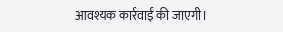आवश्यक कार्रवाई की जाएगी।